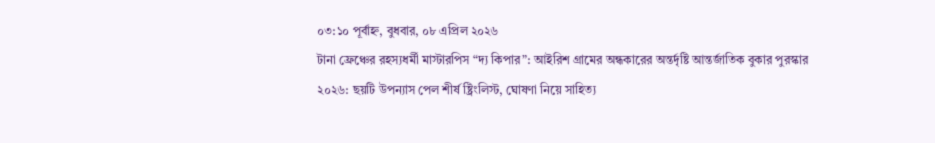০৩:১০ পূর্বাহ্ন, বুধবার, ০৮ এপ্রিল ২০২৬
টানা ফ্রেঞ্চের রহস্যধর্মী মাস্টারপিস “দ্য কিপার”: আইরিশ গ্রামের অন্ধকারের অন্তর্দৃষ্টি আন্তর্জাতিক বুকার পুরস্কার ২০২৬: ছয়টি উপন্যাস পেল শীর্ষ ষ্ট্রিংলিস্ট, ঘোষণা নিয়ে সাহিত্য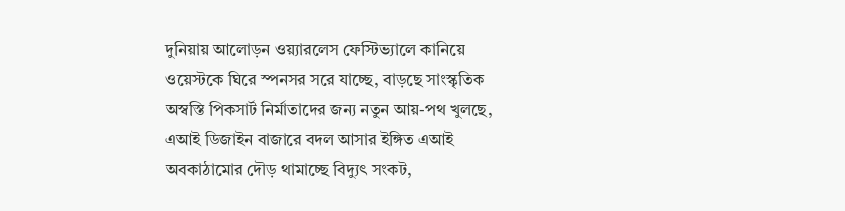দুনিয়ায় আলোড়ন ওয়্যারলেস ফেস্টিভ্যালে কানিয়ে ওয়েস্টকে ঘিরে স্পনসর সরে যাচ্ছে, বাড়ছে সাংস্কৃতিক অস্বস্তি পিকসার্ট নির্মাতাদের জন্য নতুন আয়-পথ খুলছে, এআই ডিজাইন বাজারে বদল আসার ইঙ্গিত এআই অবকাঠামোর দৌড় থামাচ্ছে বিদ্যুৎ সংকট,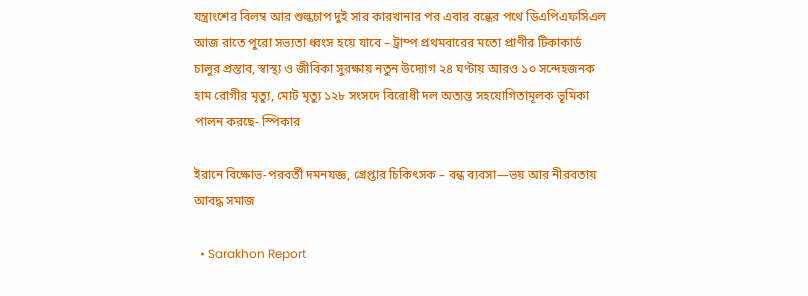যন্ত্রাংশের বিলম্ব আর শুল্কচাপ দুই সার কারখানার পর এবার বন্ধের পথে ডিএপিএফসিএল আজ রাতে পুরো সভ্যতা ধ্বংস হয়ে যাবে – ট্রাম্প প্রথমবারের মতো প্রাণীর টিকাকার্ড চালুর প্রস্তাব, স্বাস্থ্য ও জীবিকা সুরক্ষায় নতুন উদ্যোগ ২৪ ঘণ্টায় আরও ১০ সন্দেহজনক হাম রোগীর মৃত্যু, মোট মৃত্যু ১২৮ সংসদে বিরোধী দল অত্যন্ত সহযোগিতামূলক ভূমিকা পালন করছে- স্পিকার

ইরানে বিক্ষোভ-পরবর্তী দমনযজ্ঞ, গ্রেপ্তার চিকিৎসক – বন্ধ ব্যবসা—ভয় আর নীরবতায় আবদ্ধ সমাজ

  • Sarakhon Report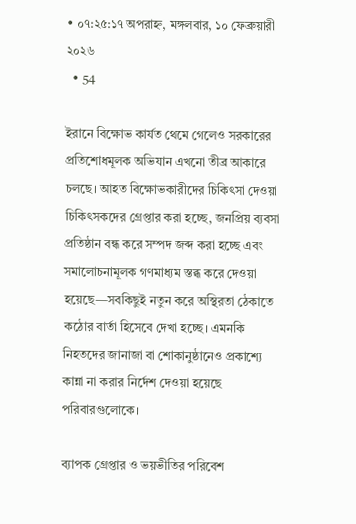• ০৭:২৫:১৭ অপরাহ্ন, মঙ্গলবার, ১০ ফেব্রুয়ারী ২০২৬
  • 54

ইরানে বিক্ষোভ কার্যত থেমে গেলেও সরকারের প্রতিশোধমূলক অভিযান এখনো তীব্র আকারে চলছে। আহত বিক্ষোভকারীদের চিকিৎসা দেওয়া চিকিৎসকদের গ্রেপ্তার করা হচ্ছে, জনপ্রিয় ব্যবসা প্রতিষ্ঠান বন্ধ করে সম্পদ জব্দ করা হচ্ছে এবং সমালোচনামূলক গণমাধ্যম স্তব্ধ করে দেওয়া হয়েছে—সবকিছুই নতুন করে অস্থিরতা ঠেকাতে কঠোর বার্তা হিসেবে দেখা হচ্ছে। এমনকি নিহতদের জানাজা বা শোকানুষ্ঠানেও প্রকাশ্যে কান্না না করার নির্দেশ দেওয়া হয়েছে পরিবারগুলোকে।

ব্যাপক গ্রেপ্তার ও ভয়ভীতির পরিবেশ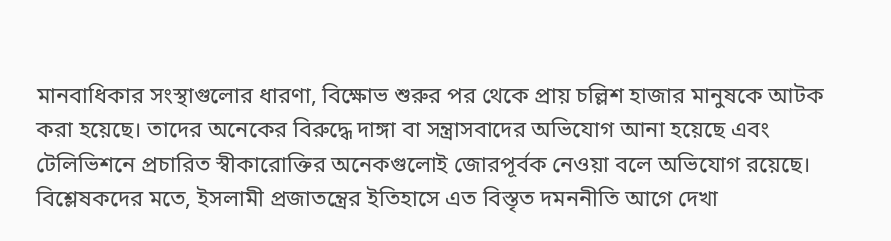মানবাধিকার সংস্থাগুলোর ধারণা, বিক্ষোভ শুরুর পর থেকে প্রায় চল্লিশ হাজার মানুষকে আটক করা হয়েছে। তাদের অনেকের বিরুদ্ধে দাঙ্গা বা সন্ত্রাসবাদের অভিযোগ আনা হয়েছে এবং টেলিভিশনে প্রচারিত স্বীকারোক্তির অনেকগুলোই জোরপূর্বক নেওয়া বলে অভিযোগ রয়েছে। বিশ্লেষকদের মতে, ইসলামী প্রজাতন্ত্রের ইতিহাসে এত বিস্তৃত দমননীতি আগে দেখা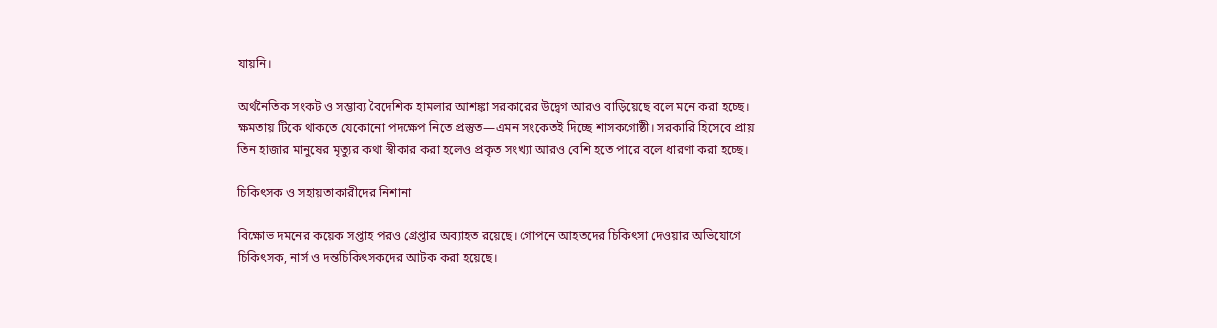যায়নি।

অর্থনৈতিক সংকট ও সম্ভাব্য বৈদেশিক হামলার আশঙ্কা সরকারের উদ্বেগ আরও বাড়িয়েছে বলে মনে করা হচ্ছে। ক্ষমতায় টিকে থাকতে যেকোনো পদক্ষেপ নিতে প্রস্তুত—এমন সংকেতই দিচ্ছে শাসকগোষ্ঠী। সরকারি হিসেবে প্রায় তিন হাজার মানুষের মৃত্যুর কথা স্বীকার করা হলেও প্রকৃত সংখ্যা আরও বেশি হতে পারে বলে ধারণা করা হচ্ছে।

চিকিৎসক ও সহায়তাকারীদের নিশানা

বিক্ষোভ দমনের কয়েক সপ্তাহ পরও গ্রেপ্তার অব্যাহত রয়েছে। গোপনে আহতদের চিকিৎসা দেওয়ার অভিযোগে চিকিৎসক, নার্স ও দন্তচিকিৎসকদের আটক করা হয়েছে।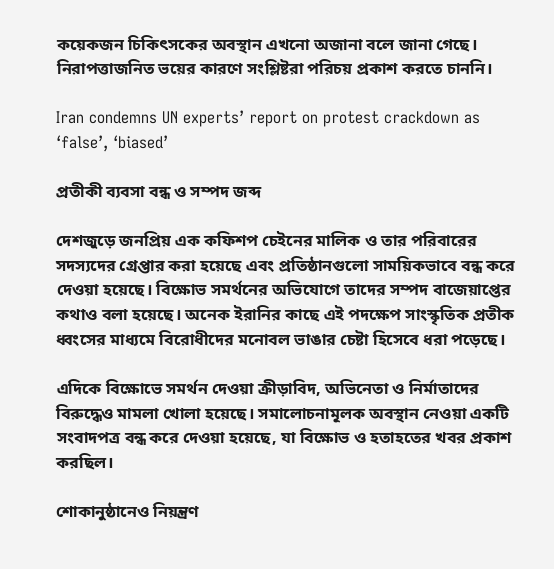কয়েকজন চিকিৎসকের অবস্থান এখনো অজানা বলে জানা গেছে। নিরাপত্তাজনিত ভয়ের কারণে সংশ্লিষ্টরা পরিচয় প্রকাশ করতে চাননি।

Iran condemns UN experts’ report on protest crackdown as ‘false’, ‘biased’

প্রতীকী ব্যবসা বন্ধ ও সম্পদ জব্দ

দেশজুড়ে জনপ্রিয় এক কফিশপ চেইনের মালিক ও তার পরিবারের সদস্যদের গ্রেপ্তার করা হয়েছে এবং প্রতিষ্ঠানগুলো সাময়িকভাবে বন্ধ করে দেওয়া হয়েছে। বিক্ষোভ সমর্থনের অভিযোগে তাদের সম্পদ বাজেয়াপ্তের কথাও বলা হয়েছে। অনেক ইরানির কাছে এই পদক্ষেপ সাংস্কৃতিক প্রতীক ধ্বংসের মাধ্যমে বিরোধীদের মনোবল ভাঙার চেষ্টা হিসেবে ধরা পড়েছে।

এদিকে বিক্ষোভে সমর্থন দেওয়া ক্রীড়াবিদ, অভিনেতা ও নির্মাতাদের বিরুদ্ধেও মামলা খোলা হয়েছে। সমালোচনামূলক অবস্থান নেওয়া একটি সংবাদপত্র বন্ধ করে দেওয়া হয়েছে, যা বিক্ষোভ ও হতাহতের খবর প্রকাশ করছিল।

শোকানুষ্ঠানেও নিয়ন্ত্রণ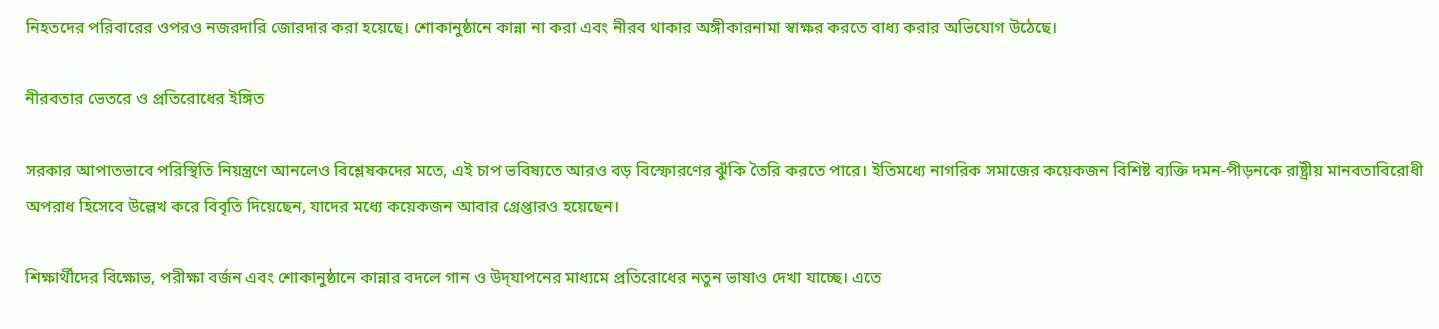নিহতদের পরিবারের ওপরও নজরদারি জোরদার করা হয়েছে। শোকানুষ্ঠানে কান্না না করা এবং নীরব থাকার অঙ্গীকারনামা স্বাক্ষর করতে বাধ্য করার অভিযোগ উঠেছে।

নীরবতার ভেতরে ও প্রতিরোধের ইঙ্গিত

সরকার আপাতভাবে পরিস্থিতি নিয়ন্ত্রণে আনলেও বিশ্লেষকদের মতে, এই চাপ ভবিষ্যতে আরও বড় বিস্ফোরণের ঝুঁকি তৈরি করতে পারে। ইতিমধ্যে নাগরিক সমাজের কয়েকজন বিশিষ্ট ব্যক্তি দমন-পীড়নকে রাষ্ট্রীয় মানবতাবিরোধী অপরাধ হিসেবে উল্লেখ করে বিবৃতি দিয়েছেন, যাদের মধ্যে কয়েকজন আবার গ্রেপ্তারও হয়েছেন।

শিক্ষার্থীদের বিক্ষোভ, পরীক্ষা বর্জন এবং শোকানুষ্ঠানে কান্নার বদলে গান ও উদ্‌যাপনের মাধ্যমে প্রতিরোধের নতুন ভাষাও দেখা যাচ্ছে। এতে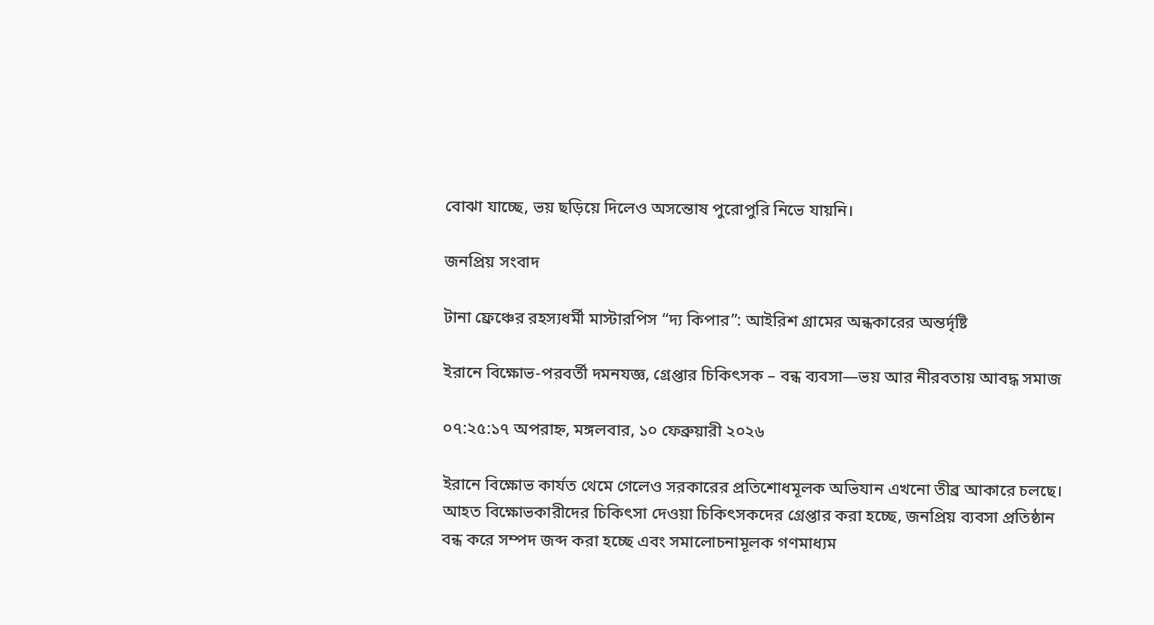বোঝা যাচ্ছে, ভয় ছড়িয়ে দিলেও অসন্তোষ পুরোপুরি নিভে যায়নি।

জনপ্রিয় সংবাদ

টানা ফ্রেঞ্চের রহস্যধর্মী মাস্টারপিস “দ্য কিপার”: আইরিশ গ্রামের অন্ধকারের অন্তর্দৃষ্টি

ইরানে বিক্ষোভ-পরবর্তী দমনযজ্ঞ, গ্রেপ্তার চিকিৎসক – বন্ধ ব্যবসা—ভয় আর নীরবতায় আবদ্ধ সমাজ

০৭:২৫:১৭ অপরাহ্ন, মঙ্গলবার, ১০ ফেব্রুয়ারী ২০২৬

ইরানে বিক্ষোভ কার্যত থেমে গেলেও সরকারের প্রতিশোধমূলক অভিযান এখনো তীব্র আকারে চলছে। আহত বিক্ষোভকারীদের চিকিৎসা দেওয়া চিকিৎসকদের গ্রেপ্তার করা হচ্ছে, জনপ্রিয় ব্যবসা প্রতিষ্ঠান বন্ধ করে সম্পদ জব্দ করা হচ্ছে এবং সমালোচনামূলক গণমাধ্যম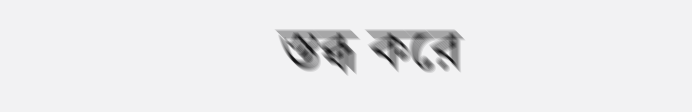স্তব্ধ করে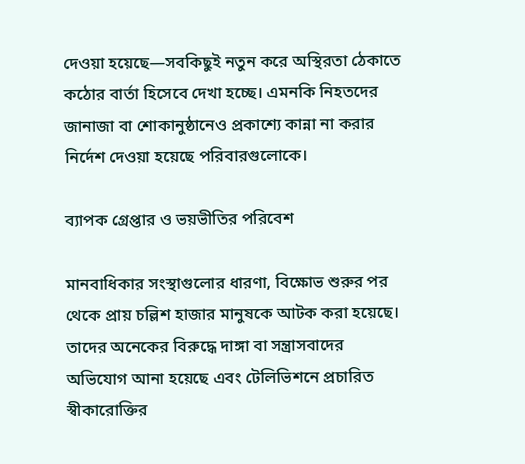দেওয়া হয়েছে—সবকিছুই নতুন করে অস্থিরতা ঠেকাতে কঠোর বার্তা হিসেবে দেখা হচ্ছে। এমনকি নিহতদের জানাজা বা শোকানুষ্ঠানেও প্রকাশ্যে কান্না না করার নির্দেশ দেওয়া হয়েছে পরিবারগুলোকে।

ব্যাপক গ্রেপ্তার ও ভয়ভীতির পরিবেশ

মানবাধিকার সংস্থাগুলোর ধারণা, বিক্ষোভ শুরুর পর থেকে প্রায় চল্লিশ হাজার মানুষকে আটক করা হয়েছে। তাদের অনেকের বিরুদ্ধে দাঙ্গা বা সন্ত্রাসবাদের অভিযোগ আনা হয়েছে এবং টেলিভিশনে প্রচারিত স্বীকারোক্তির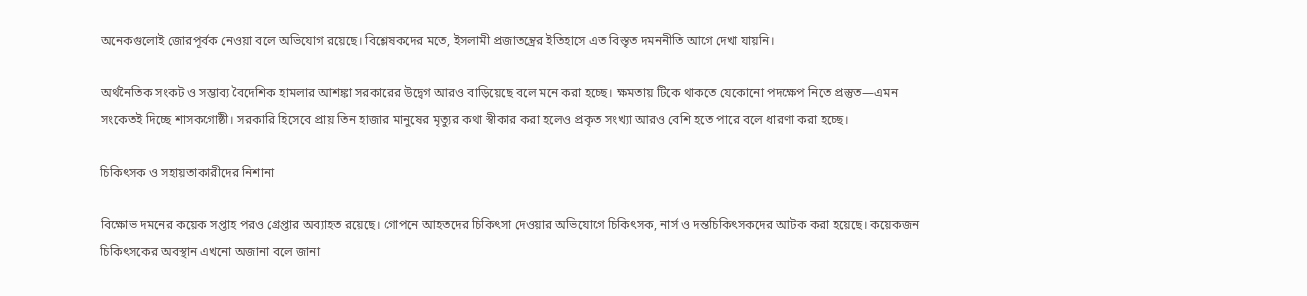অনেকগুলোই জোরপূর্বক নেওয়া বলে অভিযোগ রয়েছে। বিশ্লেষকদের মতে, ইসলামী প্রজাতন্ত্রের ইতিহাসে এত বিস্তৃত দমননীতি আগে দেখা যায়নি।

অর্থনৈতিক সংকট ও সম্ভাব্য বৈদেশিক হামলার আশঙ্কা সরকারের উদ্বেগ আরও বাড়িয়েছে বলে মনে করা হচ্ছে। ক্ষমতায় টিকে থাকতে যেকোনো পদক্ষেপ নিতে প্রস্তুত—এমন সংকেতই দিচ্ছে শাসকগোষ্ঠী। সরকারি হিসেবে প্রায় তিন হাজার মানুষের মৃত্যুর কথা স্বীকার করা হলেও প্রকৃত সংখ্যা আরও বেশি হতে পারে বলে ধারণা করা হচ্ছে।

চিকিৎসক ও সহায়তাকারীদের নিশানা

বিক্ষোভ দমনের কয়েক সপ্তাহ পরও গ্রেপ্তার অব্যাহত রয়েছে। গোপনে আহতদের চিকিৎসা দেওয়ার অভিযোগে চিকিৎসক, নার্স ও দন্তচিকিৎসকদের আটক করা হয়েছে। কয়েকজন চিকিৎসকের অবস্থান এখনো অজানা বলে জানা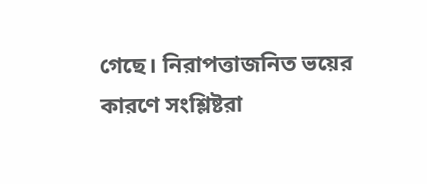গেছে। নিরাপত্তাজনিত ভয়ের কারণে সংশ্লিষ্টরা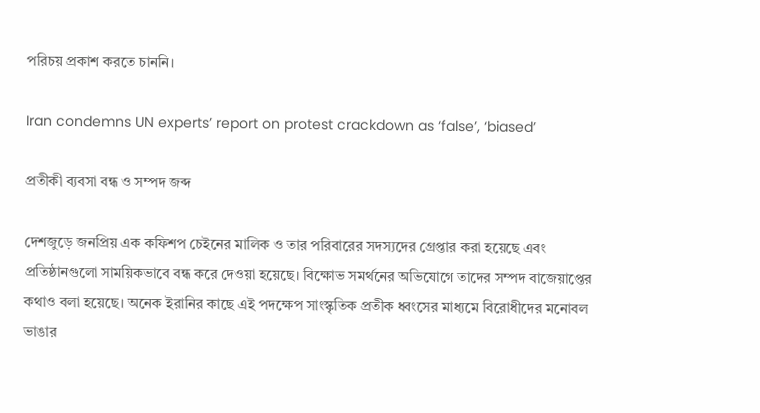পরিচয় প্রকাশ করতে চাননি।

Iran condemns UN experts’ report on protest crackdown as ‘false’, ‘biased’

প্রতীকী ব্যবসা বন্ধ ও সম্পদ জব্দ

দেশজুড়ে জনপ্রিয় এক কফিশপ চেইনের মালিক ও তার পরিবারের সদস্যদের গ্রেপ্তার করা হয়েছে এবং প্রতিষ্ঠানগুলো সাময়িকভাবে বন্ধ করে দেওয়া হয়েছে। বিক্ষোভ সমর্থনের অভিযোগে তাদের সম্পদ বাজেয়াপ্তের কথাও বলা হয়েছে। অনেক ইরানির কাছে এই পদক্ষেপ সাংস্কৃতিক প্রতীক ধ্বংসের মাধ্যমে বিরোধীদের মনোবল ভাঙার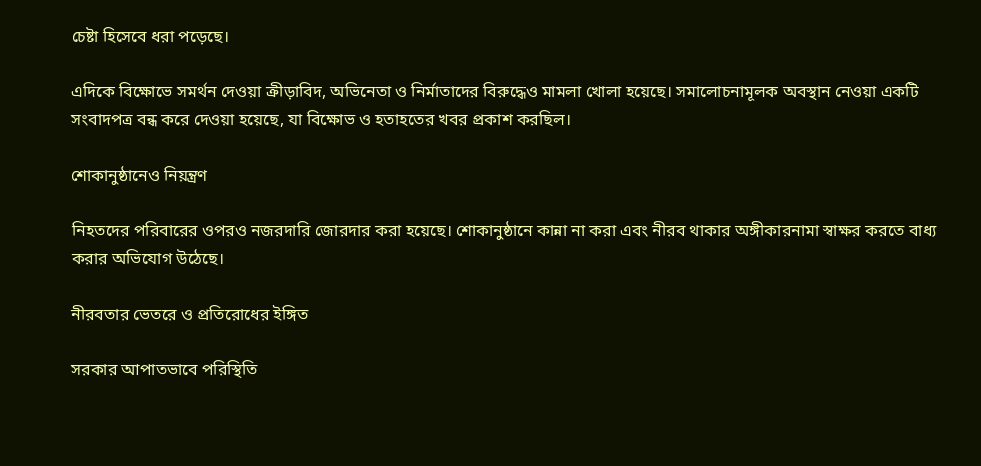চেষ্টা হিসেবে ধরা পড়েছে।

এদিকে বিক্ষোভে সমর্থন দেওয়া ক্রীড়াবিদ, অভিনেতা ও নির্মাতাদের বিরুদ্ধেও মামলা খোলা হয়েছে। সমালোচনামূলক অবস্থান নেওয়া একটি সংবাদপত্র বন্ধ করে দেওয়া হয়েছে, যা বিক্ষোভ ও হতাহতের খবর প্রকাশ করছিল।

শোকানুষ্ঠানেও নিয়ন্ত্রণ

নিহতদের পরিবারের ওপরও নজরদারি জোরদার করা হয়েছে। শোকানুষ্ঠানে কান্না না করা এবং নীরব থাকার অঙ্গীকারনামা স্বাক্ষর করতে বাধ্য করার অভিযোগ উঠেছে।

নীরবতার ভেতরে ও প্রতিরোধের ইঙ্গিত

সরকার আপাতভাবে পরিস্থিতি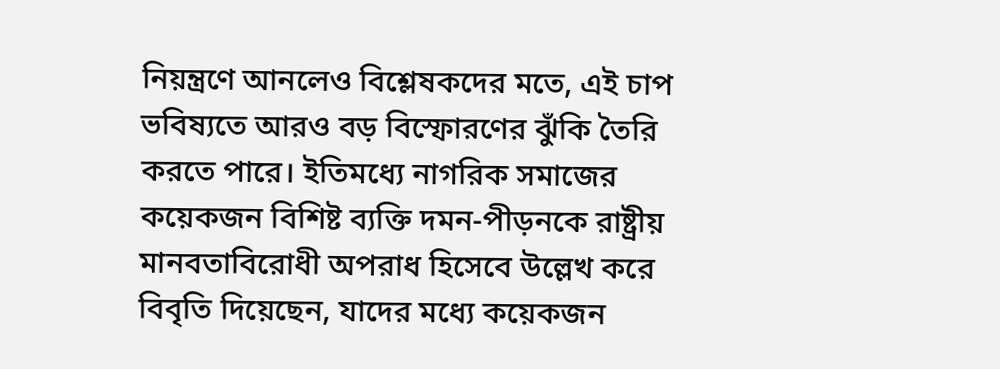নিয়ন্ত্রণে আনলেও বিশ্লেষকদের মতে, এই চাপ ভবিষ্যতে আরও বড় বিস্ফোরণের ঝুঁকি তৈরি করতে পারে। ইতিমধ্যে নাগরিক সমাজের কয়েকজন বিশিষ্ট ব্যক্তি দমন-পীড়নকে রাষ্ট্রীয় মানবতাবিরোধী অপরাধ হিসেবে উল্লেখ করে বিবৃতি দিয়েছেন, যাদের মধ্যে কয়েকজন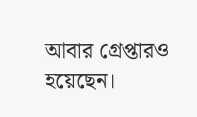আবার গ্রেপ্তারও হয়েছেন।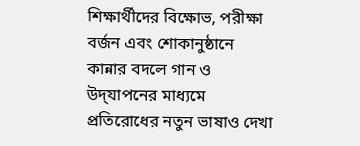শিক্ষার্থীদের বিক্ষোভ, পরীক্ষা বর্জন এবং শোকানুষ্ঠানে কান্নার বদলে গান ও উদ্‌যাপনের মাধ্যমে প্রতিরোধের নতুন ভাষাও দেখা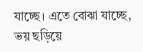যাচ্ছে। এতে বোঝা যাচ্ছে, ভয় ছড়িয়ে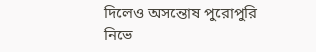দিলেও অসন্তোষ পুরোপুরি নিভে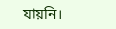যায়নি।